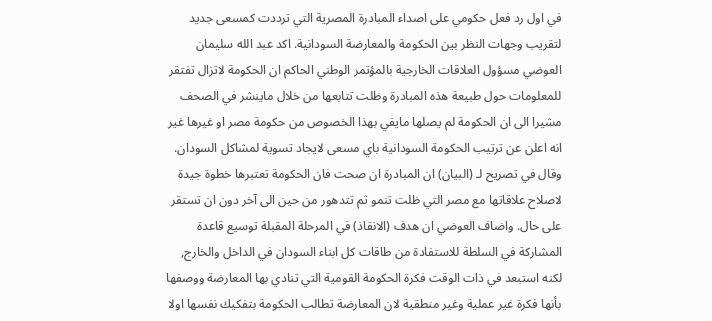في اول رد فعل حكومي على اصداء المبادرة المصرية التي ترددت كمسعى جديد لتقريب وجهات النظر بين الحكومة والمعارضة السودانية. اكد عبد الله سليمان العوضي مسؤول العلاقات الخارجية بالمؤتمر الوطني الحاكم ان الحكومة لاتزال تفتقر للمعلومات حول طبيعة هذه المبادرة وظلت تتابعها من خلال ماينشر في الصحف مشيرا الى ان الحكومة لم يصلها مايفي بهذا الخصوص من حكومة مصر او غيرها غير انه اعلن عن ترتيب الحكومة السودانية باي مسعى لايجاد تسوية لمشاكل السودان. وقال في تصريح لـ (البيان) ان المبادرة ان صحت فان الحكومة تعتبرها خطوة جيدة لاصلاح علاقاتها مع مصر التي ظلت تنمو ثم تتدهور من حين الى آخر دون ان تستقر على حال. واضاف العوضي ان هدف (الانقاذ) في المرحلة المقبلة توسيع قاعدة المشاركة في السلطة للاستفادة من طاقات كل ابناء السودان في الداخل والخارج, لكنه استبعد في ذات الوقت فكرة الحكومة القومية التي تنادي بها المعارضة ووصفها بأنها فكرة غير عملية وغير منطقية لان المعارضة تطالب الحكومة بتفكيك نفسها اولا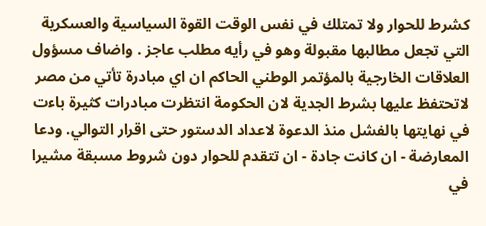كشرط للحوار ولا تمتلك في نفس الوقت القوة السياسية والعسكرية التي تجعل مطالبها مقبولة وهو في رأيه مطلب عاجز . واضاف مسؤول العلاقات الخارجية بالمؤتمر الوطني الحاكم ان اي مبادرة تأتي من مصر لاتحتفظ عليها بشرط الجدية لان الحكومة انتظرت مبادرات كثيرة باءت في نهايتها بالفشل منذ الدعوة لاعداد الدستور حتى اقرار التوالي. ودعا المعارضة - ان كانت جادة - ان تتقدم للحوار دون شروط مسبقة مشيرا في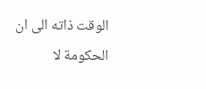الوقت ذاته الى ان الحكومة لا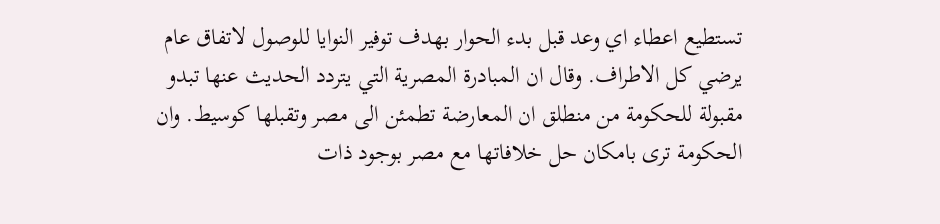تستطيع اعطاء اي وعد قبل بدء الحوار بهدف توفير النوايا للوصول لاتفاق عام يرضي كل الاطراف. وقال ان المبادرة المصرية التي يتردد الحديث عنها تبدو مقبولة للحكومة من منطلق ان المعارضة تطمئن الى مصر وتقبلها كوسيط. وان الحكومة ترى بامكان حل خلافاتها مع مصر بوجود ذات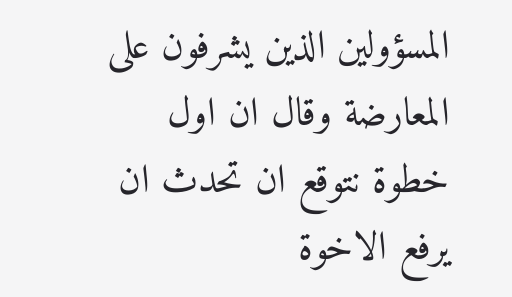المسؤولين الذين يشرفون على المعارضة وقال ان اول خطوة نتوقع ان تحدث ان يرفع الاخوة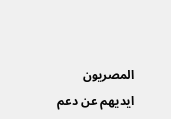المصريون ايديهم عن دعم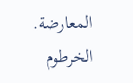المعارضة. الخرطوم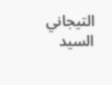التيجاني السيد